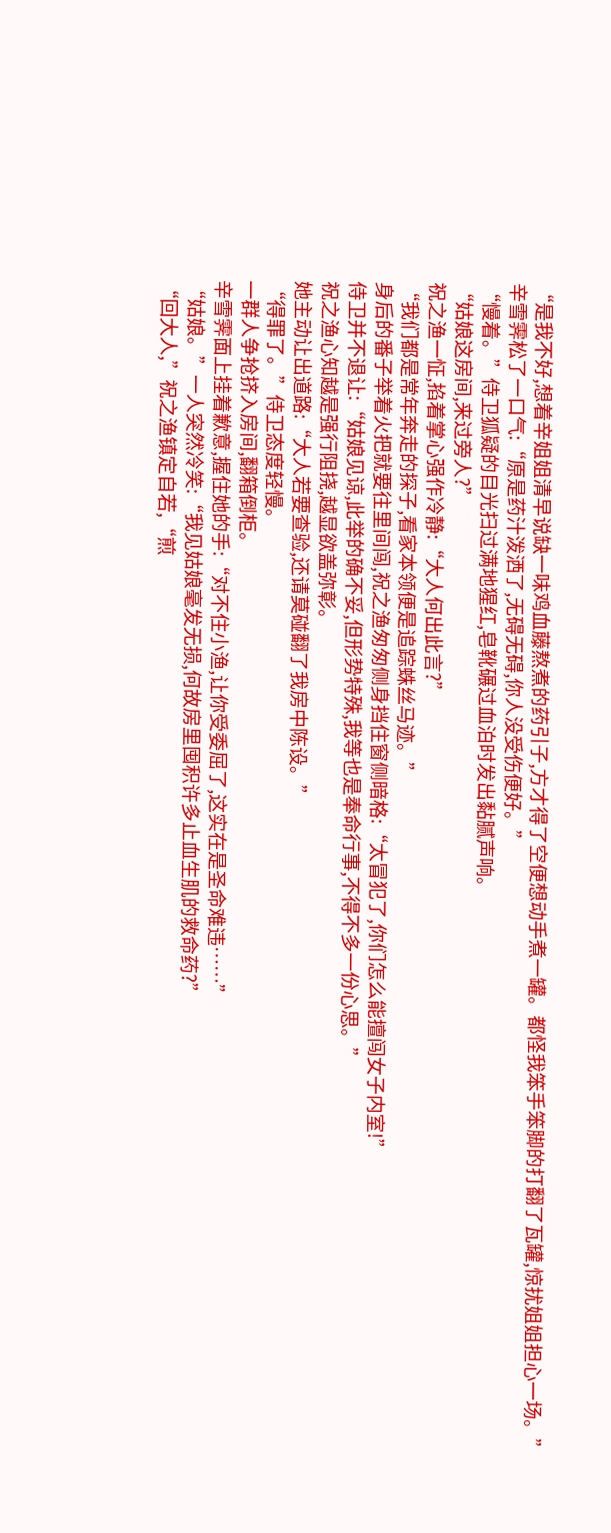“是我不好,想着辛姐姐清早说缺一味鸡血藤熬煮的药引子,方才得了空便想动手煮一罐。都怪我笨手笨脚的打翻了瓦罐,惊扰姐姐担心一场。”
辛雪霁松了一口气:“原是药汁泼洒了,无碍无碍,你人没受伤便好。”
“慢着。”侍卫狐疑的目光扫过满地猩红,皂靴碾过血泊时发出黏腻声响。
“姑娘这房间,来过旁人?”
祝之渔一怔,掐着掌心强作冷静:“大人何出此言?”
“我们都是常年奔走的探子,看家本领便是追踪蛛丝马迹。”
身后的番子举着火把就要往里间闯,祝之渔匆匆侧身挡住窗侧暗格:“太冒犯了,你们怎么能擅闯女子内室!”
侍卫并不退让:“姑娘见谅,此举的确不妥,但形势特殊,我等也是奉命行事,不得不多一份心思。”
祝之渔心知越是强行阻挠,越显欲盖弥彰。
她主动让出道路:“大人若要查验,还请莫碰翻了我房中陈设。”
“得罪了。”侍卫态度轻慢。
一群人争抢挤入房间,翻箱倒柜。
辛雪霁面上挂着歉意,握住她的手:“对不住小渔,让你受委屈了,这实在是圣命难违……”
“姑娘。”一人突然冷笑:“我见姑娘毫发无损,何故房里囤积许多止血生肌的救命药?”
“回大人,”祝之渔镇定自若,“煎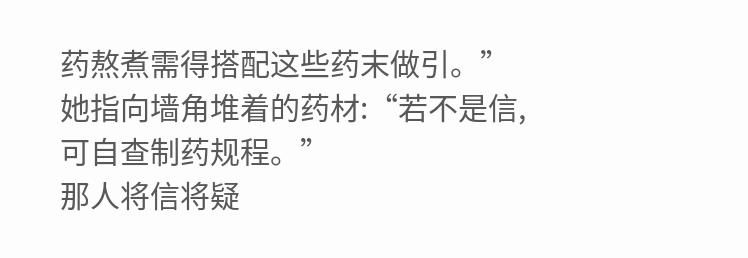药熬煮需得搭配这些药末做引。”
她指向墙角堆着的药材:“若不是信,可自查制药规程。”
那人将信将疑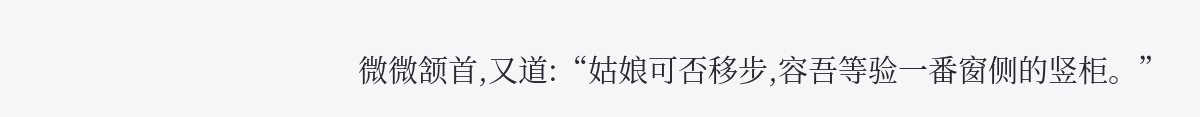微微颔首,又道:“姑娘可否移步,容吾等验一番窗侧的竖柜。”